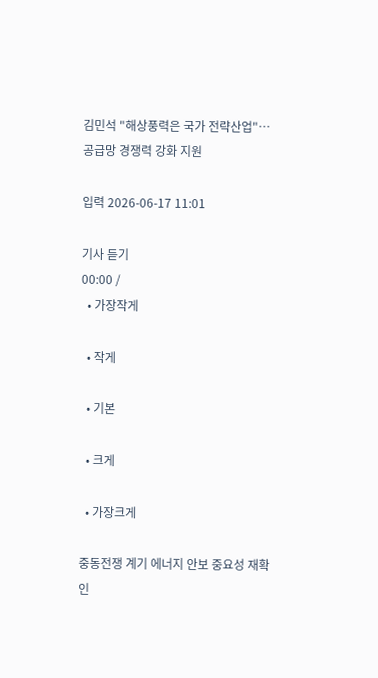김민석 "해상풍력은 국가 전략산업"…공급망 경쟁력 강화 지원

입력 2026-06-17 11:01

기사 듣기
00:00 /
  • 가장작게

  • 작게

  • 기본

  • 크게

  • 가장크게

중동전쟁 계기 에너지 안보 중요성 재확인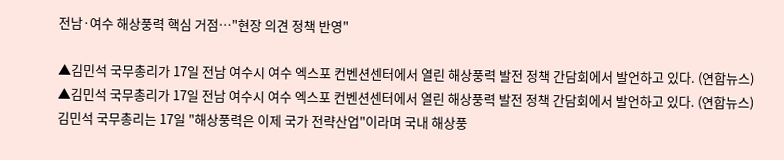전남·여수 해상풍력 핵심 거점…"현장 의견 정책 반영"

▲김민석 국무총리가 17일 전남 여수시 여수 엑스포 컨벤션센터에서 열린 해상풍력 발전 정책 간담회에서 발언하고 있다. (연합뉴스)
▲김민석 국무총리가 17일 전남 여수시 여수 엑스포 컨벤션센터에서 열린 해상풍력 발전 정책 간담회에서 발언하고 있다. (연합뉴스)
김민석 국무총리는 17일 "해상풍력은 이제 국가 전략산업"이라며 국내 해상풍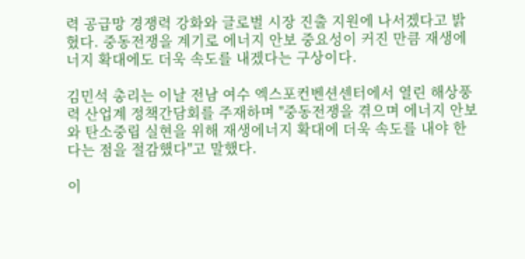력 공급망 경쟁력 강화와 글로벌 시장 진출 지원에 나서겠다고 밝혔다. 중동전쟁을 계기로 에너지 안보 중요성이 커진 만큼 재생에너지 확대에도 더욱 속도를 내겠다는 구상이다.

김민석 총리는 이날 전남 여수 엑스포컨벤션센터에서 열린 해상풍력 산업계 정책간담회를 주재하며 "중동전쟁을 겪으며 에너지 안보와 탄소중립 실현을 위해 재생에너지 확대에 더욱 속도를 내야 한다는 점을 절감했다"고 말했다.

이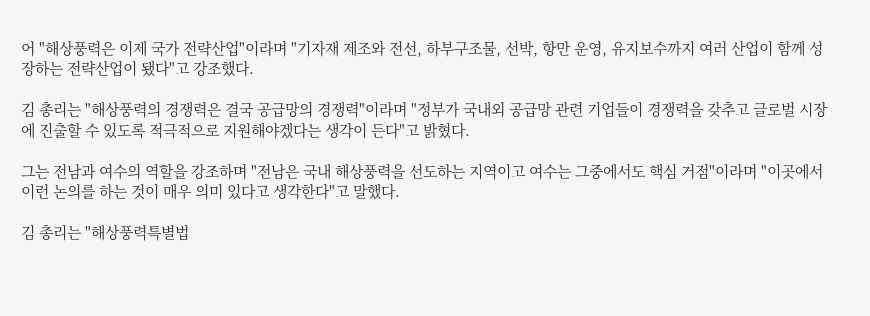어 "해상풍력은 이제 국가 전략산업"이라며 "기자재 제조와 전선, 하부구조물, 선박, 항만 운영, 유지보수까지 여러 산업이 함께 성장하는 전략산업이 됐다"고 강조했다.

김 총리는 "해상풍력의 경쟁력은 결국 공급망의 경쟁력"이라며 "정부가 국내외 공급망 관련 기업들이 경쟁력을 갖추고 글로벌 시장에 진출할 수 있도록 적극적으로 지원해야겠다는 생각이 든다"고 밝혔다.

그는 전남과 여수의 역할을 강조하며 "전남은 국내 해상풍력을 선도하는 지역이고 여수는 그중에서도 핵심 거점"이라며 "이곳에서 이런 논의를 하는 것이 매우 의미 있다고 생각한다"고 말했다.

김 총리는 "해상풍력특별법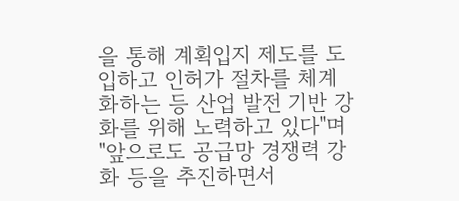을 통해 계획입지 제도를 도입하고 인허가 절차를 체계화하는 등 산업 발전 기반 강화를 위해 노력하고 있다"며 "앞으로도 공급망 경쟁력 강화 등을 추진하면서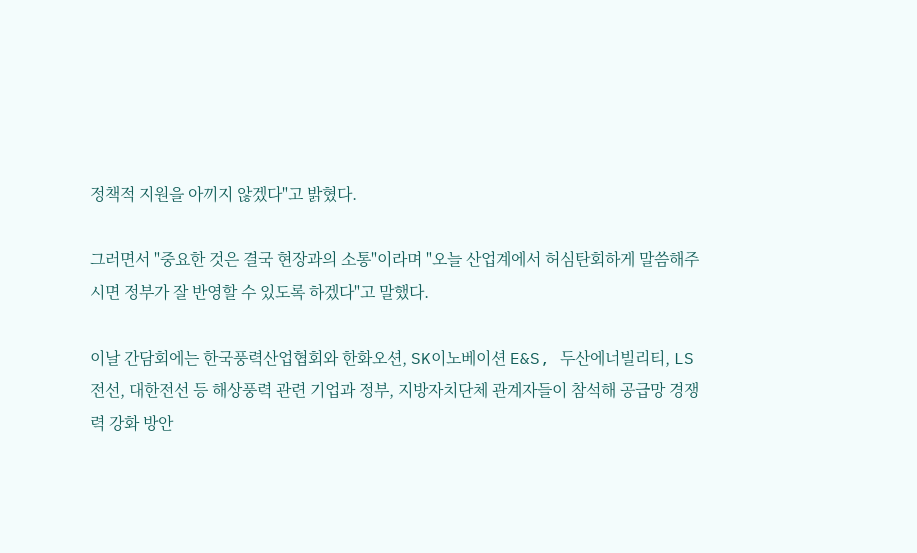정책적 지원을 아끼지 않겠다"고 밝혔다.

그러면서 "중요한 것은 결국 현장과의 소통"이라며 "오늘 산업계에서 허심탄회하게 말씀해주시면 정부가 잘 반영할 수 있도록 하겠다"고 말했다.

이날 간담회에는 한국풍력산업협회와 한화오션, SK이노베이션 E&S, 두산에너빌리티, LS전선, 대한전선 등 해상풍력 관련 기업과 정부, 지방자치단체 관계자들이 참석해 공급망 경쟁력 강화 방안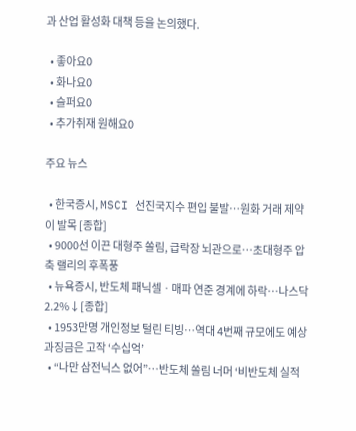과 산업 활성화 대책 등을 논의했다.

  • 좋아요0
  • 화나요0
  • 슬퍼요0
  • 추가취재 원해요0

주요 뉴스

  • 한국증시, MSCI 선진국지수 편입 불발⋯원화 거래 제약이 발목 [종합]
  • 9000선 이끈 대형주 쏠림, 급락장 뇌관으로⋯초대형주 압축 랠리의 후폭풍
  • 뉴욕증시, 반도체 패닉셀ㆍ매파 연준 경계에 하락…나스닥 2.2%↓[종합]
  • 1953만명 개인정보 털린 티빙⋯역대 4번째 규모에도 예상 과징금은 고작 ‘수십억’
  • “나만 삼전닉스 없어”⋯반도체 쏠림 너머 ‘비반도체 실적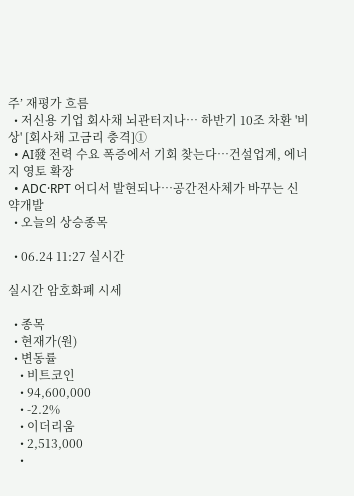주’ 재평가 흐름
  • 저신용 기업 회사채 뇌관터지나… 하반기 10조 차환 '비상' [회사채 고금리 충격]①
  • AI發 전력 수요 폭증에서 기회 찾는다…건설업계, 에너지 영토 확장
  • ADC·RPT 어디서 발현되나…공간전사체가 바꾸는 신약개발
  • 오늘의 상승종목

  • 06.24 11:27 실시간

실시간 암호화폐 시세

  • 종목
  • 현재가(원)
  • 변동률
    • 비트코인
    • 94,600,000
    • -2.2%
    • 이더리움
    • 2,513,000
    •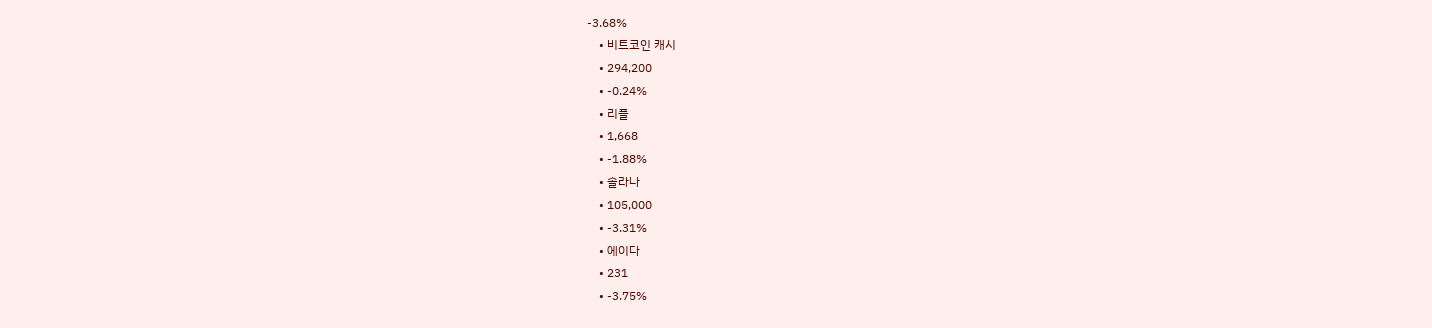-3.68%
    • 비트코인 캐시
    • 294,200
    • -0.24%
    • 리플
    • 1,668
    • -1.88%
    • 솔라나
    • 105,000
    • -3.31%
    • 에이다
    • 231
    • -3.75%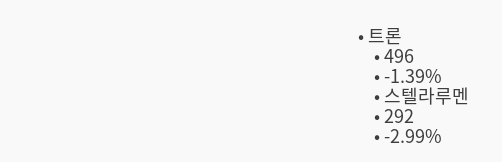• 트론
    • 496
    • -1.39%
    • 스텔라루멘
    • 292
    • -2.99%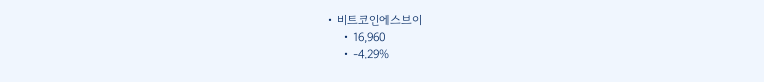• 비트코인에스브이
    • 16,960
    • -4.29%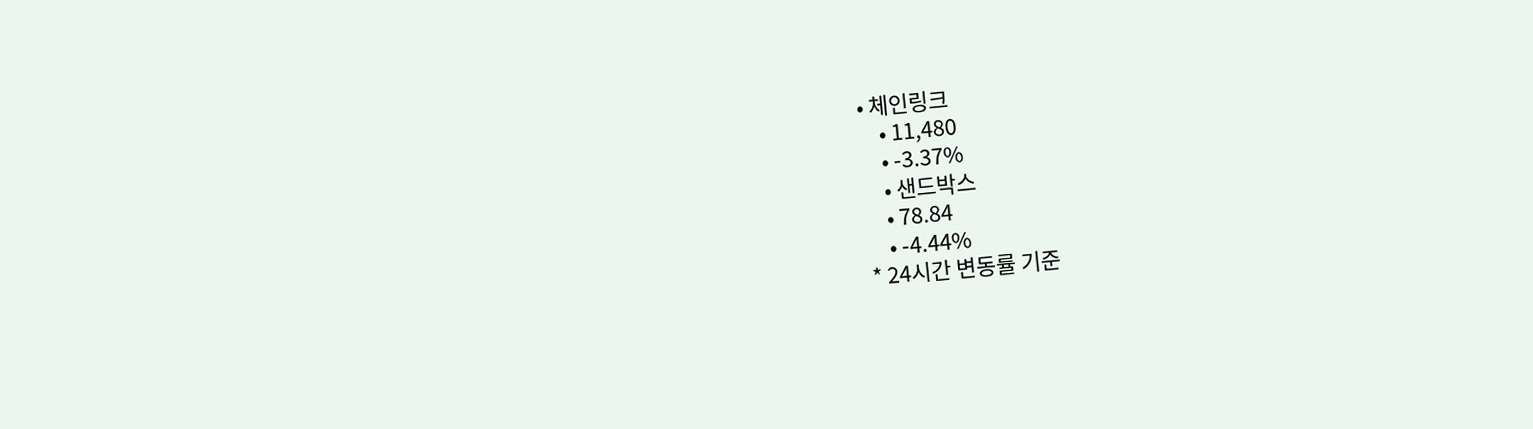• 체인링크
    • 11,480
    • -3.37%
    • 샌드박스
    • 78.84
    • -4.44%
* 24시간 변동률 기준